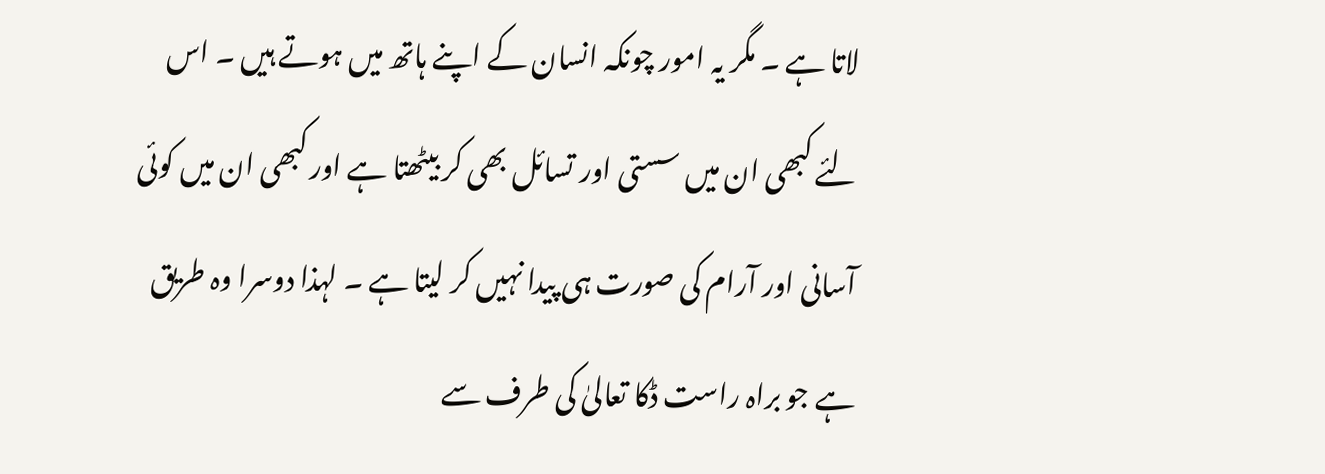لاتا ہے ۔ مگر یہ امور چونکہ انسان کے اپنے ہاتھ میں ہوتے ہیں ۔ اس لئے کبھی ان میں سستی اور تسائل بھی کر بیٹھتا ہے اور کبھی ان میں کوئی آسانی اور آرام کی صورت ہی پیدا نہیں کر لیتا ہے ۔ لہذا دوسرا وہ طریق ہے جو براہ راست ڈکا تعالیٰ کی طرف سے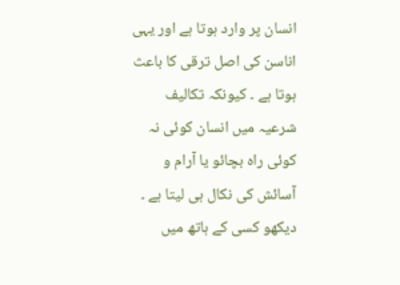انسان پر وارد ہوتا ہے اور یہی اناسن کی اصل ترقی کا باعث ہوتا ہے ۔ کیونکہ تکالیف شرعیہ میں انسان کوئی نہ کوئی راہ بچائو یا آرام و آسائش کی نکال ہی لیتا ہے ۔ دیکھو کسی کے ہاتھ میں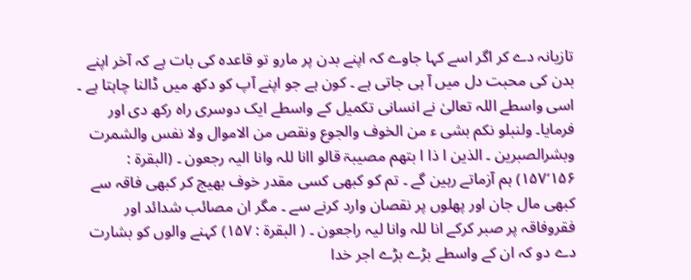تازیانہ دے کر اگر اسے کہا جاوے کہ اپنے بدن پر مارو تو قاعدہ کی بات ہے کہ آخر اپنے بدن کی محبت دل میں آ ہی جاتی ہے ۔ کون ہے جو اپنے آپ کو دکھ میں ڈالنا چاہتا ہے ۔ اسی واسطے اللہ تعالیٰ نے انسانی تکمیل کے واسطے ایک دوسری راہ رکھ دی اور فرمایا۔ ولنبلو نکم بشی ء من الخوف والجوع ونقص من الاموال ولا نفس والشمرت وبشرالصبرین ۔ الذین ا ذا ا بتھم مصیبۃ قالو اانا للہ وانا الیہ رجعون ۔ (البقرۃ : ۱۵۶‘۱۵۷) ہم آزماتے رہین گے ۔ تم کو کبھی کسی مقدر خوف بھیج کر کبھی فاقہ سے کبھی مال جان اور پھلوں پر نقصان وارد کرنے سے ۔ مگر ان مصائب شدائد اور فقروفاقہ پر صبر کرکے انا للہ وانا لیہ راجعون ۔ ( البقرۃ : ۱۵۷) کہنے والوں کو بشارت دے دو کہ ان کے واسطے بڑے بڑے اجر خدا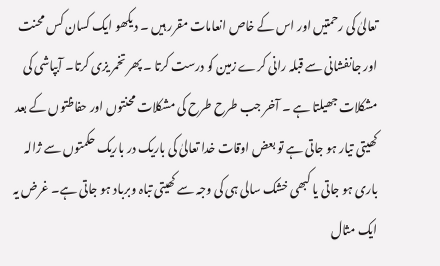تعالیٰ کی رحمتیں اور اس کے خاص انعامات مقرر ہیں ۔ دیکھو ایک کسان کس محنت اور جانفشانی سے قبلہ رانی کرے زمین کو درست کرتا ۔ پھر تخمر یزی کرتا۔ آبپاشی کی مشکلات جھیلتا ہے ۔ آخر جب طرح طرح کی مشکلات محنتوں اور حفاظتوں کے بعد کھیتی تیار ہو جاتی ہے تو بعض اوقات خدا تعالیٰ کی باریک در باریک حکمتوں سے ژالہ باری ہو جاتی یا کبھی خشک سالی ہی کی وجہ سے کھیتی تباہ وبرباد ہو جاتی ہے۔ غرض یہ ایک مثال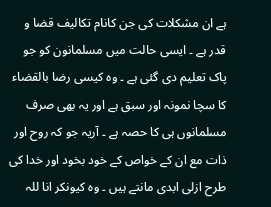ہے ان مشکلات کی جن کانام تکالیف قضا و قدر ہے ۔ ایسی حالت میں مسلمانون کو جو پاک تعلیم دی گئی ہے ۔ وہ کیسی رضا بالقضاء کا سچا نمونہ اور سبق ہے اور یہ بھی صرف مسلمانوں ہی کا حصہ ہے ۔ آریہ جو کہ روح اور ذات مع ان کے خواص کے خود بخود اور خدا کی طرح ازلی ابدی مانتے ہیں ۔ وہ کیونکر انا للہ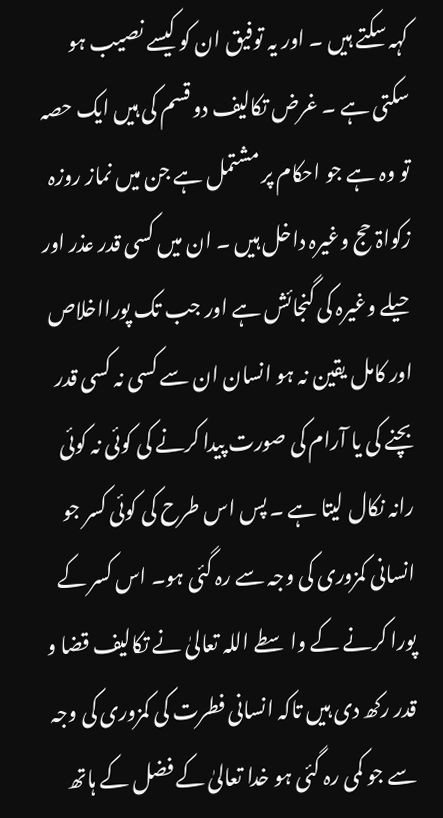کہہ سکتے ہیں ۔ اور یہ توفیق ان کو کیسے نصیب ہو سکتی ہے ۔ غرض تکالیف دو قسم کی ہیں ایک حصہ تو وہ ہے جو احکام پر مشتمل ہے جن میں نماز روزہ زکواۃ حج وغیرہ داخل ہیں ۔ ان میں کسی قدر عذر اور حیلے وغیرہ کی گنجائش ہے اور جب تک پورااخلاص اور کامل یقین نہ ہو انسان ان سے کسی نہ کسی قدر بچنے کی یا آرام کی صورت پیدا کرنے کی کوئی نہ کوئی رانہ نکال لیتا ہے ۔ پس اس طرح کی کوئی کسر جو انسانی کمزوری کی وجہ سے رہ گئی ہو۔ اس کسر کے پورا کرنے کے واسطے اللہ تعالیٰ نے تکالیف قضا و قدر رکھ دی ہیں تاکہ انسانی فطرت کی کمزوری کی وجہ سے جو کمی رہ گئی ہو خدا تعالیٰ کے فضل کے ہاتھ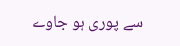سے پوری ہو جاوے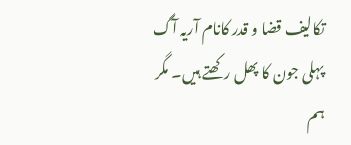تکالیف قضا و قدر کانام آریہ آگ پہلی جون کا پھل رکھتے ہیں۔ مگر ہم